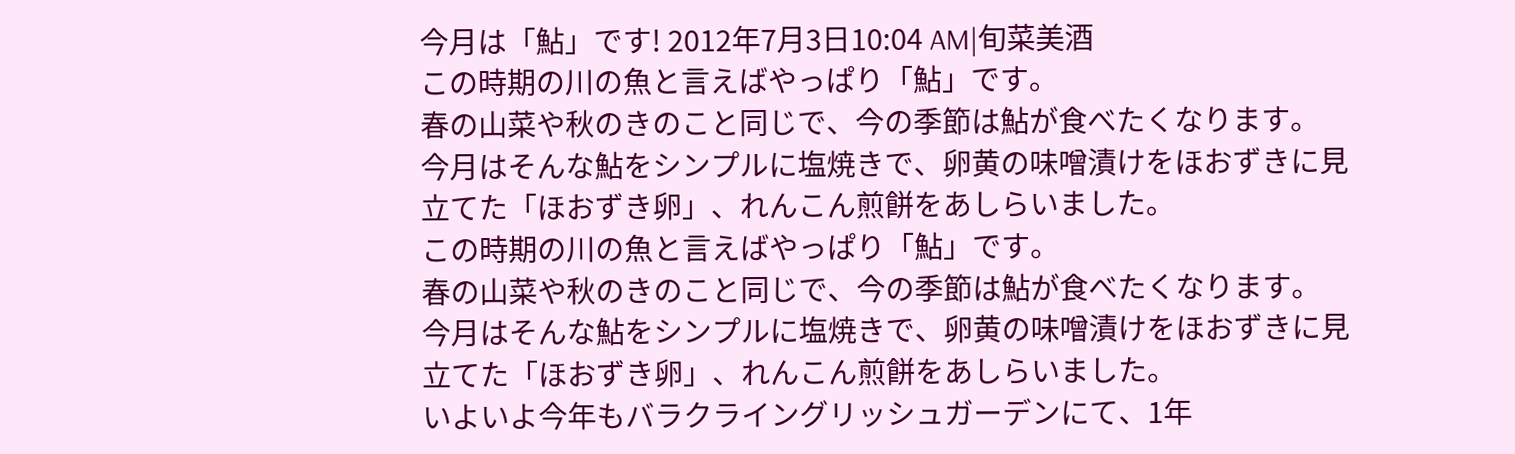今月は「鮎」です! 2012年7月3日10:04 AM|旬菜美酒
この時期の川の魚と言えばやっぱり「鮎」です。
春の山菜や秋のきのこと同じで、今の季節は鮎が食べたくなります。
今月はそんな鮎をシンプルに塩焼きで、卵黄の味噌漬けをほおずきに見立てた「ほおずき卵」、れんこん煎餅をあしらいました。
この時期の川の魚と言えばやっぱり「鮎」です。
春の山菜や秋のきのこと同じで、今の季節は鮎が食べたくなります。
今月はそんな鮎をシンプルに塩焼きで、卵黄の味噌漬けをほおずきに見立てた「ほおずき卵」、れんこん煎餅をあしらいました。
いよいよ今年もバラクライングリッシュガーデンにて、1年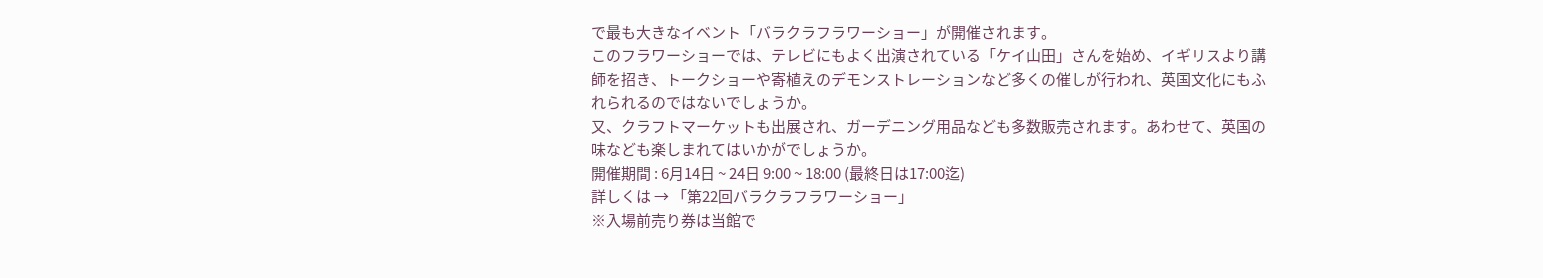で最も大きなイベント「バラクラフラワーショー」が開催されます。
このフラワーショーでは、テレビにもよく出演されている「ケイ山田」さんを始め、イギリスより講師を招き、トークショーや寄植えのデモンストレーションなど多くの催しが行われ、英国文化にもふれられるのではないでしょうか。
又、クラフトマーケットも出展され、ガーデニング用品なども多数販売されます。あわせて、英国の味なども楽しまれてはいかがでしょうか。
開催期間 : 6月14日 ~ 24日 9:00 ~ 18:00 (最終日は17:00迄)
詳しくは → 「第22回バラクラフラワーショー」
※入場前売り券は当館で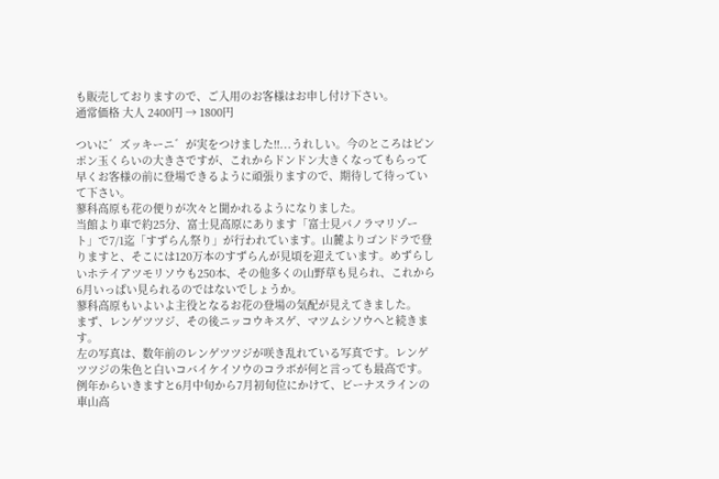も販売しておりますので、ご入用のお客様はお申し付け下さい。
通常価格 大人 2400円 → 1800円

ついに゛ズッキーニ゛が実をつけました!!...うれしい。今のところはピンポン玉くらいの大きさですが、これからドンドン大きくなってもらって早くお客様の前に登場できるように頑張りますので、期待して待っていて下さい。
蓼科高原も花の便りが次々と聞かれるようになりました。
当館より車で約25分、富士見高原にあります「富士見パノラマリゾート」で7/1迄「すずらん祭り」が行われています。山麓よりゴンドラで登りますと、そこには120万本のすずらんが見頃を迎えています。めずらしいホテイアツモリソウも250本、その他多くの山野草も見られ、これから6月いっぱい見られるのではないでしょうか。
蓼科高原もいよいよ主役となるお花の登場の気配が見えてきました。
まず、レンゲツツジ、その後ニッコウキスゲ、マツムシソウへと続きます。
左の写真は、数年前のレンゲツツジが咲き乱れている写真です。レンゲツツジの朱色と白いコバイケイソウのコラボが何と言っても最高です。例年からいきますと6月中旬から7月初旬位にかけて、ビーナスラインの車山高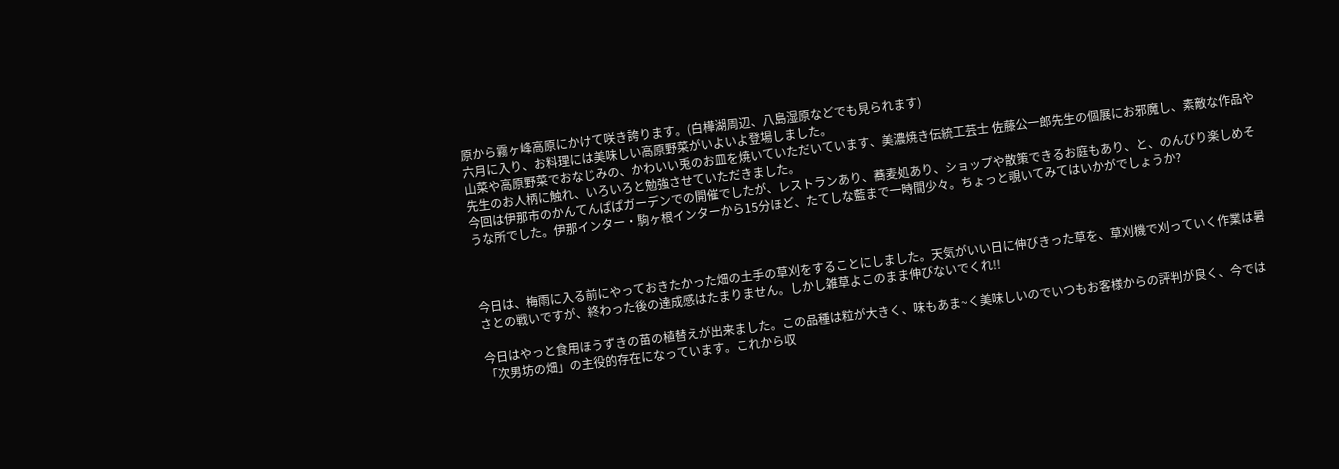原から霧ヶ峰高原にかけて咲き誇ります。(白樺湖周辺、八島湿原などでも見られます)
六月に入り、お料理には美味しい高原野菜がいよいよ登場しました。
山菜や高原野菜でおなじみの、かわいい兎のお皿を焼いていただいています、美濃焼き伝統工芸士 佐藤公一郎先生の個展にお邪魔し、素敵な作品や先生のお人柄に触れ、いろいろと勉強させていただきました。
今回は伊那市のかんてんぱぱガーデンでの開催でしたが、レストランあり、蕎麦処あり、ショップや散策できるお庭もあり、と、のんびり楽しめそうな所でした。伊那インター・駒ヶ根インターから15分ほど、たてしな藍まで一時間少々。ちょっと覗いてみてはいかがでしょうか?



今日は、梅雨に入る前にやっておきたかった畑の土手の草刈をすることにしました。天気がいい日に伸びきった草を、草刈機で刈っていく作業は暑さとの戦いですが、終わった後の達成感はたまりません。しかし雑草よこのまま伸びないでくれ!!

今日はやっと食用ほうずきの苗の植替えが出来ました。この品種は粒が大きく、味もあま~く美味しいのでいつもお客様からの評判が良く、今では「次男坊の畑」の主役的存在になっています。これから収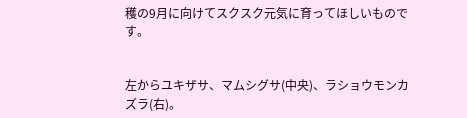穫の9月に向けてスクスク元気に育ってほしいものです。


左からユキザサ、マムシグサ(中央)、ラショウモンカズラ(右)。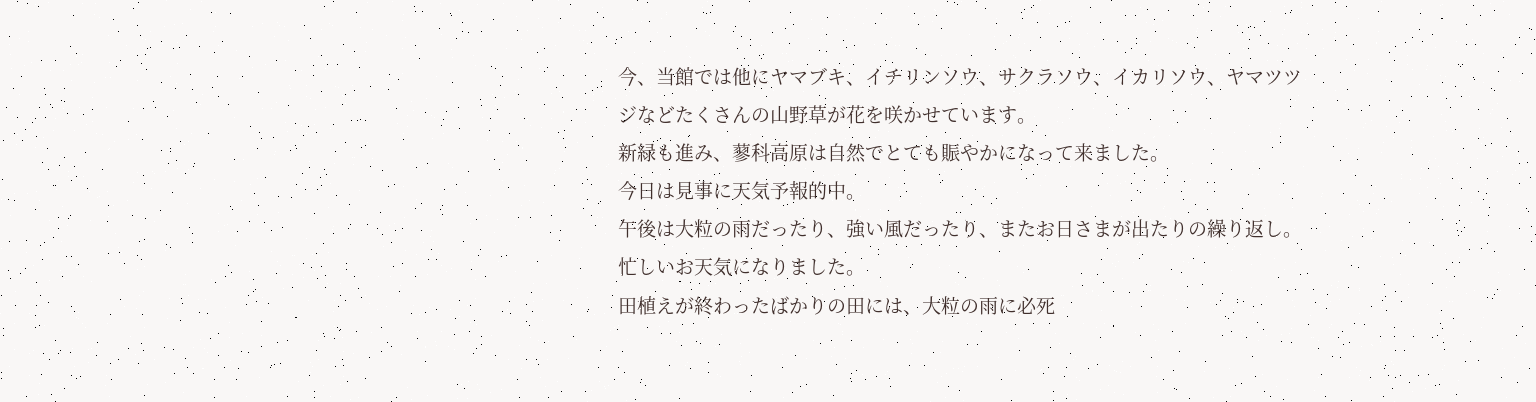今、当館では他にヤマブキ、イチリンソウ、サクラソウ、イカリソウ、ヤマツツジなどたくさんの山野草が花を咲かせています。
新緑も進み、蓼科高原は自然でとても賑やかになって来ました。
今日は見事に天気予報的中。
午後は大粒の雨だったり、強い風だったり、またお日さまが出たりの繰り返し。忙しいお天気になりました。
田植えが終わったばかりの田には、大粒の雨に必死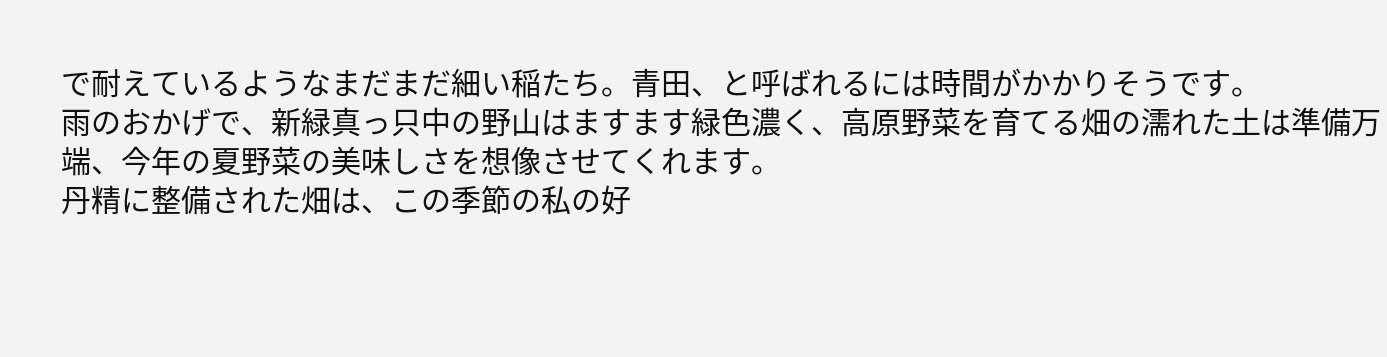で耐えているようなまだまだ細い稲たち。青田、と呼ばれるには時間がかかりそうです。
雨のおかげで、新緑真っ只中の野山はますます緑色濃く、高原野菜を育てる畑の濡れた土は準備万端、今年の夏野菜の美味しさを想像させてくれます。
丹精に整備された畑は、この季節の私の好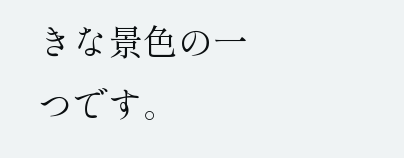きな景色の一つです。